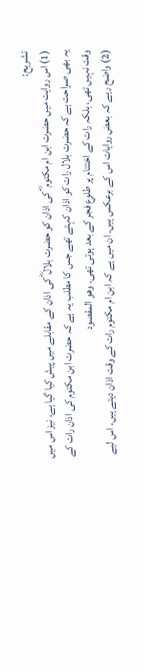تشریح:
(1) اس روایت میں حضرت ابن ام مکتوم ؓ کی اذان کو حضرت بلال ؓ کی اذان کے مقابلے میں پیش کیا گیا ہے، نیز اس میں یہ بھی صراحت ہے کہ حضرت بلال رات کو اذان کہتے تھے جس کا مطلب یہ ہے کہ حضرت ابن مکتوم کی اذان رات کے وقت نہیں تھی، بلکہ رات کے اختتام پر طلوع فجر کے بعد ہوتی تھی۔ وهو المقصود
(2) واضح رہے کہ بعض روایات اس کے برعکس ہیں۔ ان میں ہے کہ ابن ام مکتوم رات کے وقت اذان دیتے ہیں، اس لیے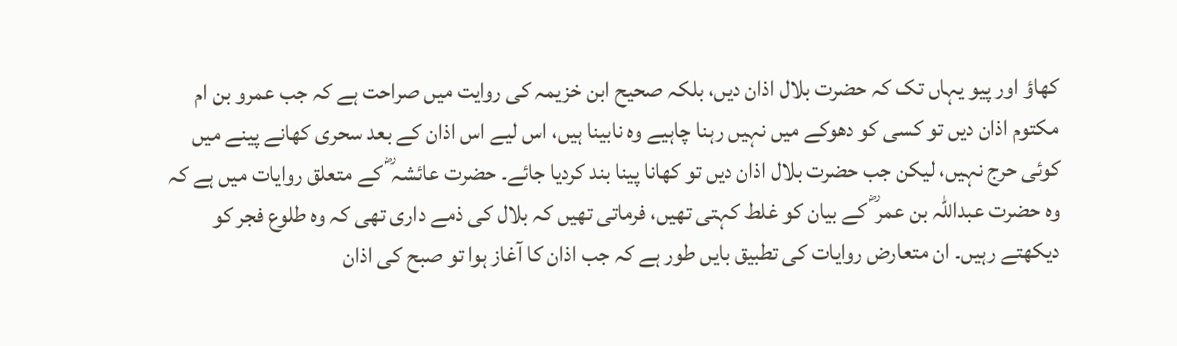کھاؤ اور پیو یہاں تک کہ حضرت بلال اذان دیں، بلکہ صحیح ابن خزیمہ کی روایت میں صراحت ہے کہ جب عمرو بن ام مکتوم اذان دیں تو کسی کو دھوکے میں نہیں رہنا چاہیے وہ نابینا ہیں، اس لیے اس اذان کے بعد سحری کھانے پینے میں کوئی حرج نہیں، لیکن جب حضرت بلال اذان دیں تو کھانا پینا بند کردیا جائے۔ حضرت عائشہ ؓ کے متعلق روایات میں ہے کہ وہ حضرت عبداللہ بن عمر ؓ کے بیان کو غلط کہتی تھیں، فرماتی تھیں کہ بلال کی ذمے داری تھی کہ وہ طلوع فجر کو دیکھتے رہیں۔ ان متعارض روایات کی تطبیق بایں طور ہے کہ جب اذان کا آغاز ہوا تو صبح کی اذان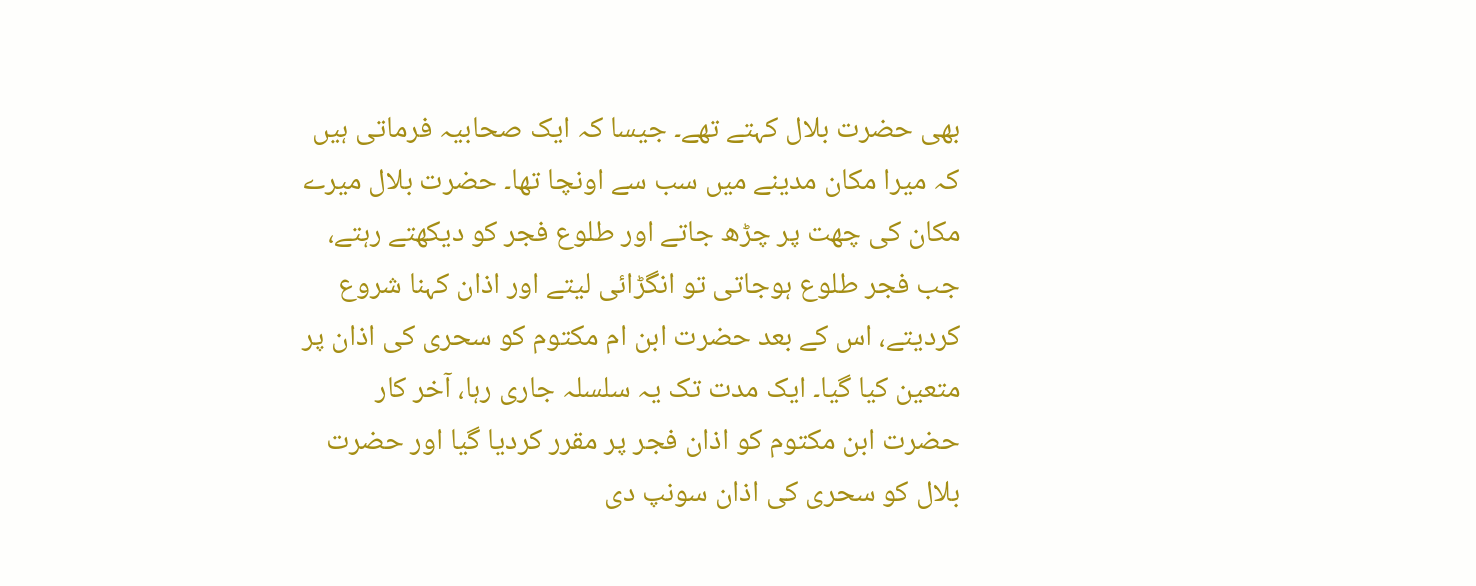بھی حضرت بلال کہتے تھے۔ جیسا کہ ایک صحابیہ فرماتی ہیں کہ میرا مکان مدینے میں سب سے اونچا تھا۔ حضرت بلال میرے مکان کی چھت پر چڑھ جاتے اور طلوع فجر کو دیکھتے رہتے، جب فجر طلوع ہوجاتی تو انگڑائی لیتے اور اذان کہنا شروع کردیتے، اس کے بعد حضرت ابن ام مکتوم کو سحری کی اذان پر متعین کیا گیا۔ ایک مدت تک یہ سلسلہ جاری رہا، آخر کار حضرت ابن مکتوم کو اذان فجر پر مقرر کردیا گیا اور حضرت بلال کو سحری کی اذان سونپ دی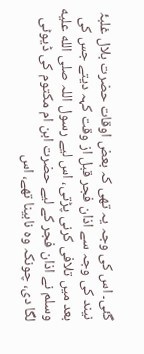گئی۔ اس کی وجہ یہ تھی کہ بعض اوقات حضرت بلال غلبۂ نیند کی وجہ سے اذان فجر قبل از وقت کہہ دیتے جس کی بعد میں تلافی کرنی پڑتی، اس لیے رسول اللہ صلى الله عليه وسلم نے اذان فجر کے لیے حضرت ابن ام مکتوم کی ڈیوٹی لگا دی، چونکہ وہ نابینا تھے، اس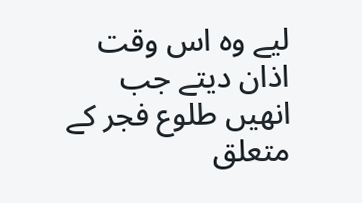لیے وہ اس وقت اذان دیتے جب انھیں طلوع فجر کے متعلق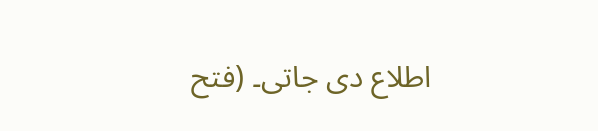اطلاع دی جاتی۔ (فتح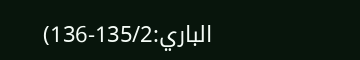الباري:135/2-136)